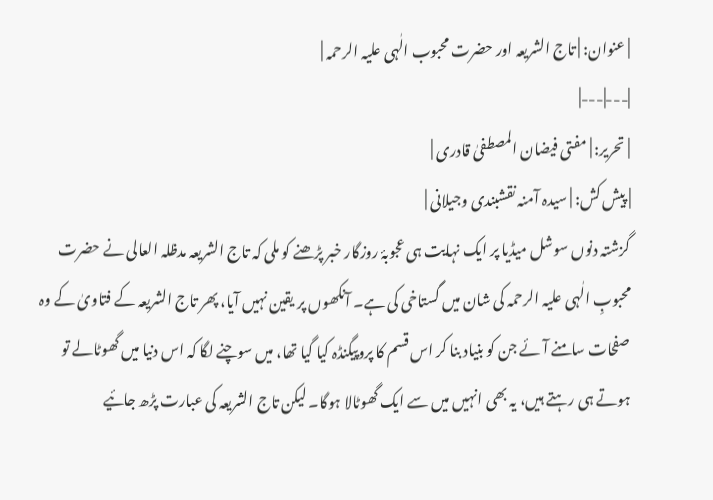| عنوان: | تاج الشریعہ اور حضرت محبوب الٰہی علیہ الرحمہ |
|---|---|
| تحریر: | مفتی فیضان المصطفیٰ قادری |
| پیش کش: | سیدہ آمنہ نقشبندی وجیلانی |
گزشتہ دنوں سوشل میڈیا پر ایک نہایت ہی عجوبۂ روزگار خبر پڑھنے کو ملی کہ تاج الشریعہ مدظلہ العالی نے حضرت محبوبِ الٰہی علیہ الرحمہ کی شان میں گستاخی کی ہے۔ آنکھوں پر یقین نہیں آیا، پھر تاج الشریعہ کے فتاویٰ کے وہ صفحات سامنے آئے جن کو بنیاد بنا کر اس قسم کا پروپیگنڈہ کیا گیا تھا، میں سوچنے لگا کہ اس دنیا میں گھوٹالے تو ہوتے ہی رہتے ہیں، یہ بھی انہیں میں سے ایک گھوٹالا ہوگا۔ لیکن تاج الشریعہ کی عبارت پڑھ جائیے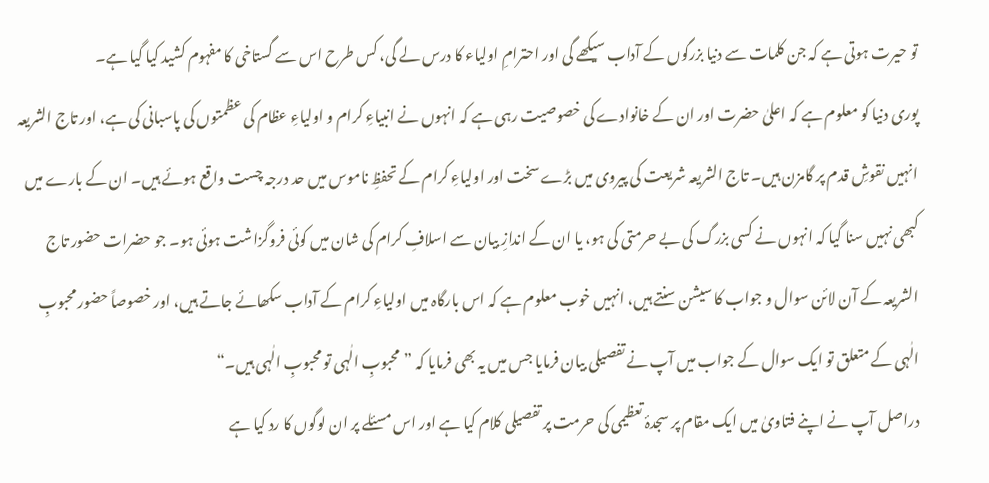تو حیرت ہوتی ہے کہ جن کلمات سے دنیا بزرگوں کے آداب سیکھے گی اور احترامِ اولیاء کا درس لے گی، کس طرح اس سے گستاخی کا مفہوم کشید کیا گیا ہے۔
پوری دنیا کو معلوم ہے کہ اعلیٰ حضرت اور ان کے خانوادے کی خصوصیت رہی ہے کہ انہوں نے انبیاءِ کرام و اولیاءِ عظام کی عظمتوں کی پاسبانی کی ہے، اور تاج الشریعہ انہیں نقوشِ قدم پر گامزن ہیں۔ تاج الشریعہ شریعت کی پیروی میں بڑے سخت اور اولیاءِ کرام کے تحفظِ ناموس میں حد درجہ چست واقع ہوئے ہیں۔ ان کے بارے میں کبھی نہیں سنا گیا کہ انہوں نے کسی بزرگ کی بے حرمتی کی ہو، یا ان کے اندازِ بیان سے اسلافِ کرام کی شان میں کوئی فروگزاشت ہوئی ہو۔ جو حضرات حضور تاج الشریعہ کے آن لائن سوال و جواب کا سیشن سنتے ہیں، انہیں خوب معلوم ہے کہ اس بارگاہ میں اولیاءِ کرام کے آداب سکھائے جاتے ہیں، اور خصوصاً حضور محبوبِ الٰہی کے متعلق تو ایک سوال کے جواب میں آپ نے تفصیلی بیان فرمایا جس میں یہ بھی فرمایا کہ ”محبوبِ الٰہی تو محبوبِ الٰہی ہیں۔“
دراصل آپ نے اپنے فتاویٰ میں ایک مقام پر سجدۂ تعظیمی کی حرمت پر تفصیلی کلام کیا ہے اور اس مسئلے پر ان لوگوں کا رد کیا ہے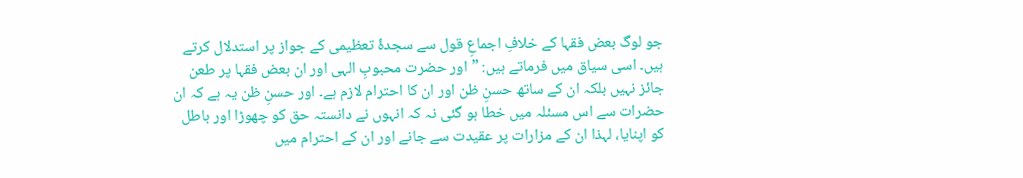جو لوگ بعض فقہا کے خلافِ اجماعِ قول سے سجدۂ تعظیمی کے جواز پر استدلال کرتے ہیں۔ اسی سیاق میں فرماتے ہیں: ”اور حضرت محبوبِ الہی اور ان بعض فقہا پر طعن جائز نہیں بلکہ ان کے ساتھ حسنِ ظن اور ان کا احترام لازم ہے۔ اور حسنِ ظن یہ ہے کہ ان حضرات سے اس مسئلہ میں خطا ہو گئی نہ کہ انہوں نے دانستہ حق کو چھوڑا اور باطل کو اپنایا، لہذا ان کے مزارات پر عقیدت سے جانے اور ان کے احترام میں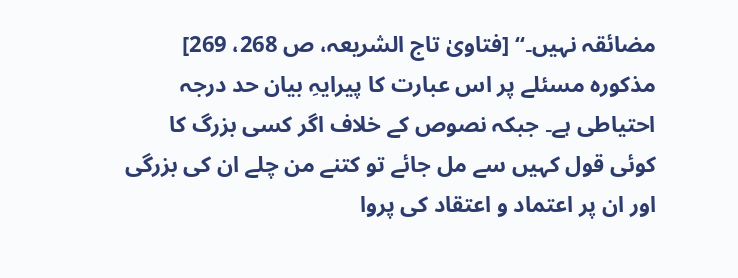مضائقہ نہیں۔“ [فتاویٰ تاج الشریعہ، ص 268، 269]
مذکورہ مسئلے پر اس عبارت کا پیرایہِ بیان حد درجہ احتیاطی ہے۔ جبکہ نصوص کے خلاف اگر کسی بزرگ کا کوئی قول کہیں سے مل جائے تو کتنے من چلے ان کی بزرگی اور ان پر اعتماد و اعتقاد کی پروا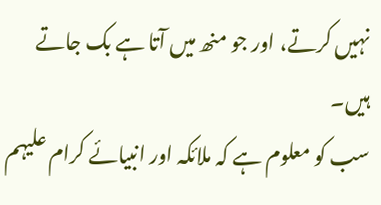نہیں کرتے، اور جو منھ میں آتا ہے بک جاتے ہیں۔
سب کو معلوم ہے کہ ملائکہ اور انبیائے کرام علیہم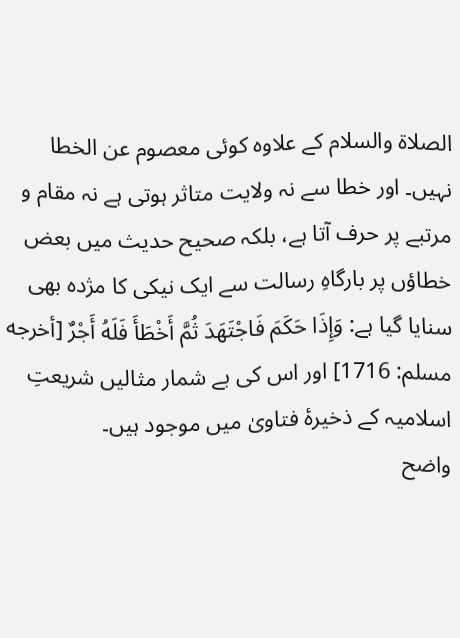الصلاۃ والسلام کے علاوہ کوئی معصوم عن الخطا نہیں۔ اور خطا سے نہ ولایت متاثر ہوتی ہے نہ مقام و مرتبے پر حرف آتا ہے، بلکہ صحیح حدیث میں بعض خطاؤں پر بارگاہِ رسالت سے ایک نیکی کا مژدہ بھی سنایا گیا ہے: وَإِذَا حَكَمَ فَاجْتَهَدَ ثُمَّ أَخْطَأَ فَلَهُ أَجْرٌ [أخرجه مسلم: 1716] اور اس کی بے شمار مثالیں شریعتِ اسلامیہ کے ذخیرۂ فتاویٰ میں موجود ہیں۔
واضح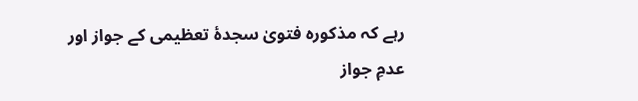رہے کہ مذکورہ فتویٰ سجدۂ تعظیمی کے جواز اور عدمِ جواز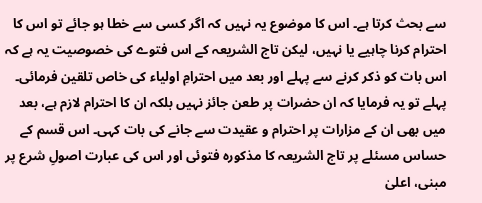سے بحث کرتا ہے۔ اس کا موضوع یہ نہیں کہ اگر کسی سے خطا ہو جائے تو اس کا احترام کرنا چاہیے یا نہیں، لیکن تاج الشریعہ کے اس فتوے کی خصوصیت یہ ہے کہ اس بات کو ذکر کرنے سے پہلے اور بعد میں احترامِ اولیاء کی خاص تلقین فرمائی۔ پہلے تو یہ فرمایا کہ ان حضرات پر طعن جائز نہیں بلکہ ان کا احترام لازم ہے، بعد میں بھی ان کے مزارات پر احترام و عقیدت سے جانے کی بات کہی۔ اس قسم کے حساس مسئلے پر تاج الشریعہ کا مذکورہ فتوئی اور اس کی عبارت اصولِ شرع پر مبنی، اعلیٰ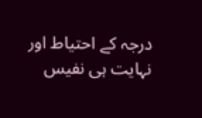درجہ کے احتیاط اور نہایت ہی نفیس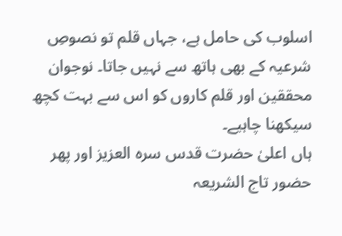اسلوب کی حامل ہے، جہاں قلم تو نصوصِ شرعیہ کے بھی ہاتھ سے نہیں جاتا۔ نوجوان محققین اور قلم کاروں کو اس سے بہت کچھ سیکھنا چاہیے۔
ہاں اعلیٰ حضرت قدس سرہ العزیز اور پھر حضور تاج الشریعہ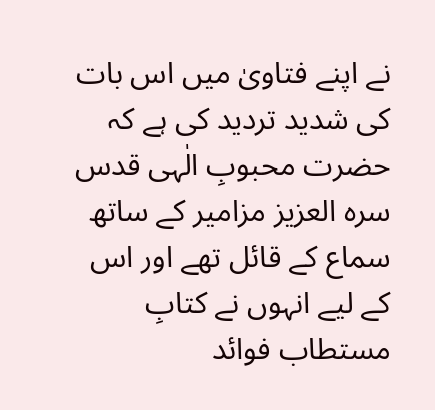نے اپنے فتاویٰ میں اس بات کی شدید تردید کی ہے کہ حضرت محبوبِ الٰہی قدس سرہ العزیز مزامیر کے ساتھ سماع کے قائل تھے اور اس کے لیے انہوں نے کتابِ مستطاب فوائد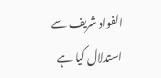الفواد شریف سے استدلال کیا ہے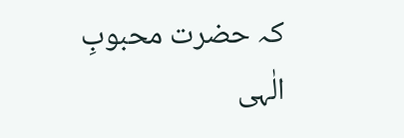کہ حضرت محبوبِ الٰہی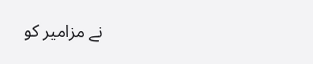نے مزامیر کو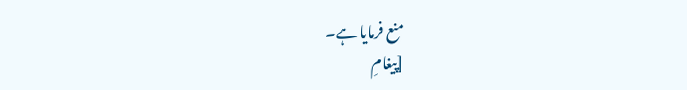منع فرمایا ہے۔
[پیغامِ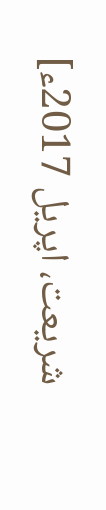شریعت، اپریل 2017ء]